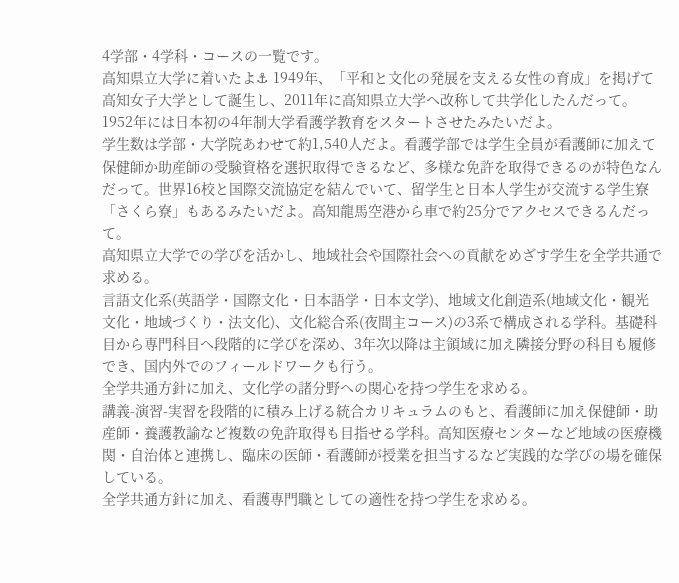4学部・4学科・コースの一覧です。
高知県立大学に着いたよ⚓ 1949年、「平和と文化の発展を支える女性の育成」を掲げて高知女子大学として誕生し、2011年に高知県立大学へ改称して共学化したんだって。1952年には日本初の4年制大学看護学教育をスタートさせたみたいだよ。
学生数は学部・大学院あわせて約1,540人だよ。看護学部では学生全員が看護師に加えて保健師か助産師の受験資格を選択取得できるなど、多様な免許を取得できるのが特色なんだって。世界16校と国際交流協定を結んでいて、留学生と日本人学生が交流する学生寮「さくら寮」もあるみたいだよ。高知龍馬空港から車で約25分でアクセスできるんだって。
高知県立大学での学びを活かし、地域社会や国際社会への貢献をめざす学生を全学共通で求める。
言語文化系(英語学・国際文化・日本語学・日本文学)、地域文化創造系(地域文化・観光文化・地域づくり・法文化)、文化総合系(夜間主コース)の3系で構成される学科。基礎科目から専門科目へ段階的に学びを深め、3年次以降は主領域に加え隣接分野の科目も履修でき、国内外でのフィールドワークも行う。
全学共通方針に加え、文化学の諸分野への関心を持つ学生を求める。
講義-演習-実習を段階的に積み上げる統合カリキュラムのもと、看護師に加え保健師・助産師・養護教諭など複数の免許取得も目指せる学科。高知医療センターなど地域の医療機関・自治体と連携し、臨床の医師・看護師が授業を担当するなど実践的な学びの場を確保している。
全学共通方針に加え、看護専門職としての適性を持つ学生を求める。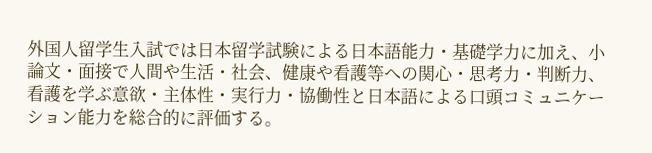外国人留学生入試では日本留学試験による日本語能力・基礎学力に加え、小論文・面接で人間や生活・社会、健康や看護等への関心・思考力・判断力、看護を学ぶ意欲・主体性・実行力・協働性と日本語による口頭コミュニケーション能力を総合的に評価する。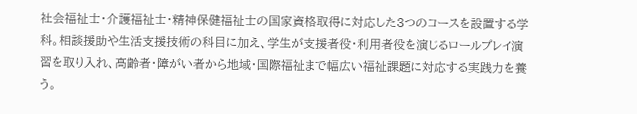社会福祉士・介護福祉士・精神保健福祉士の国家資格取得に対応した3つのコースを設置する学科。相談援助や生活支援技術の科目に加え、学生が支援者役・利用者役を演じるロールプレイ演習を取り入れ、高齢者・障がい者から地域・国際福祉まで幅広い福祉課題に対応する実践力を養う。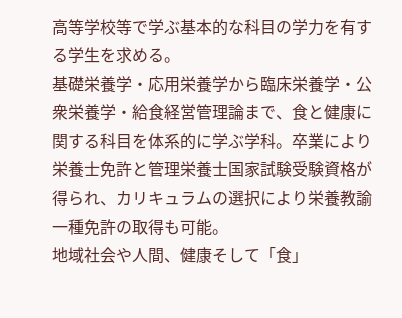高等学校等で学ぶ基本的な科目の学力を有する学生を求める。
基礎栄養学・応用栄養学から臨床栄養学・公衆栄養学・給食経営管理論まで、食と健康に関する科目を体系的に学ぶ学科。卒業により栄養士免許と管理栄養士国家試験受験資格が得られ、カリキュラムの選択により栄養教諭一種免許の取得も可能。
地域社会や人間、健康そして「食」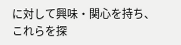に対して興味・関心を持ち、これらを探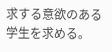求する意欲のある学生を求める。